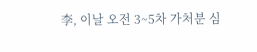李, 이날 오전 3~5차 가처분 심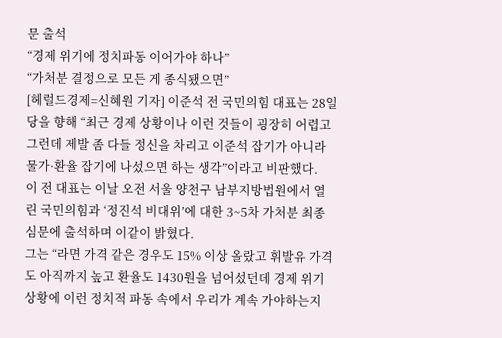문 출석
“경제 위기에 정치파동 이어가야 하나”
“가처분 결정으로 모든 게 종식됐으면”
[헤럴드경제=신혜원 기자] 이준석 전 국민의힘 대표는 28일 당을 향해 “최근 경제 상황이나 이런 것들이 굉장히 어렵고 그런데 제발 좀 다들 정신을 차리고 이준석 잡기가 아니라 물가·환율 잡기에 나섰으면 하는 생각”이라고 비판했다.
이 전 대표는 이날 오전 서울 양천구 남부지방법원에서 열린 국민의힘과 ‘정진석 비대위’에 대한 3~5차 가처분 최종 심문에 출석하며 이같이 밝혔다.
그는 “라면 가격 같은 경우도 15% 이상 올랐고 휘발유 가격도 아직까지 높고 환율도 1430원을 넘어섰던데 경제 위기 상황에 이런 정치적 파동 속에서 우리가 계속 가야하는지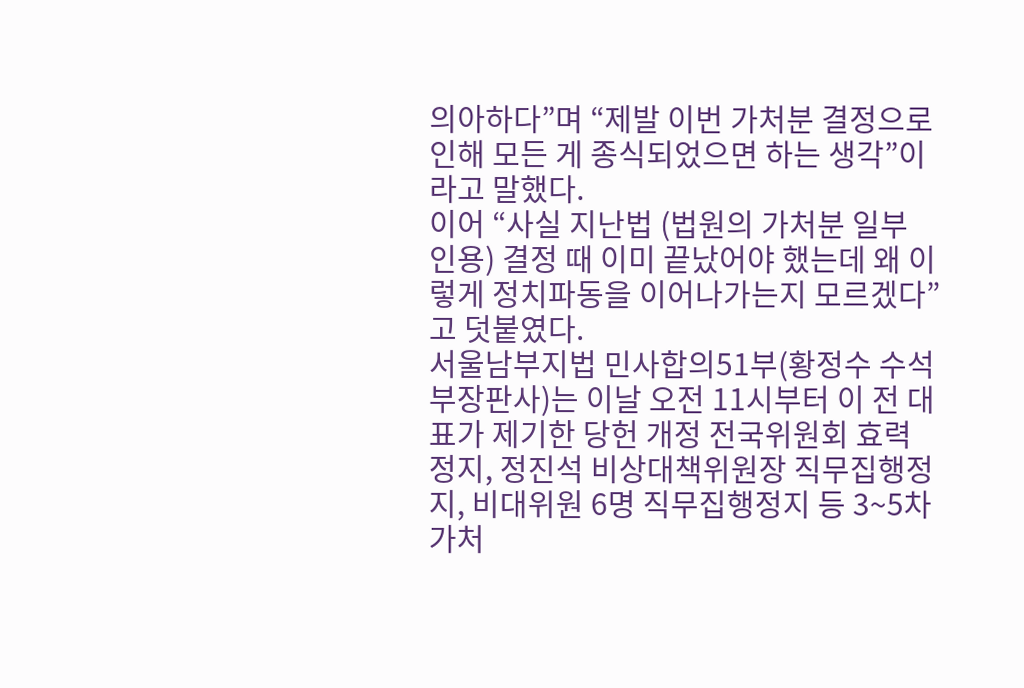의아하다”며 “제발 이번 가처분 결정으로 인해 모든 게 종식되었으면 하는 생각”이라고 말했다.
이어 “사실 지난법 (법원의 가처분 일부 인용) 결정 때 이미 끝났어야 했는데 왜 이렇게 정치파동을 이어나가는지 모르겠다”고 덧붙였다.
서울남부지법 민사합의51부(황정수 수석부장판사)는 이날 오전 11시부터 이 전 대표가 제기한 당헌 개정 전국위원회 효력 정지, 정진석 비상대책위원장 직무집행정지, 비대위원 6명 직무집행정지 등 3~5차 가처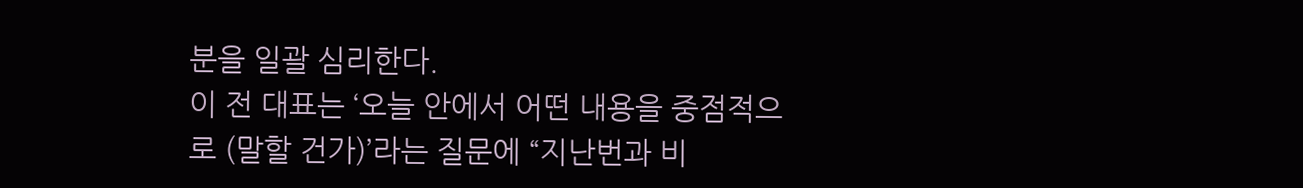분을 일괄 심리한다.
이 전 대표는 ‘오늘 안에서 어떤 내용을 중점적으로 (말할 건가)’라는 질문에 “지난번과 비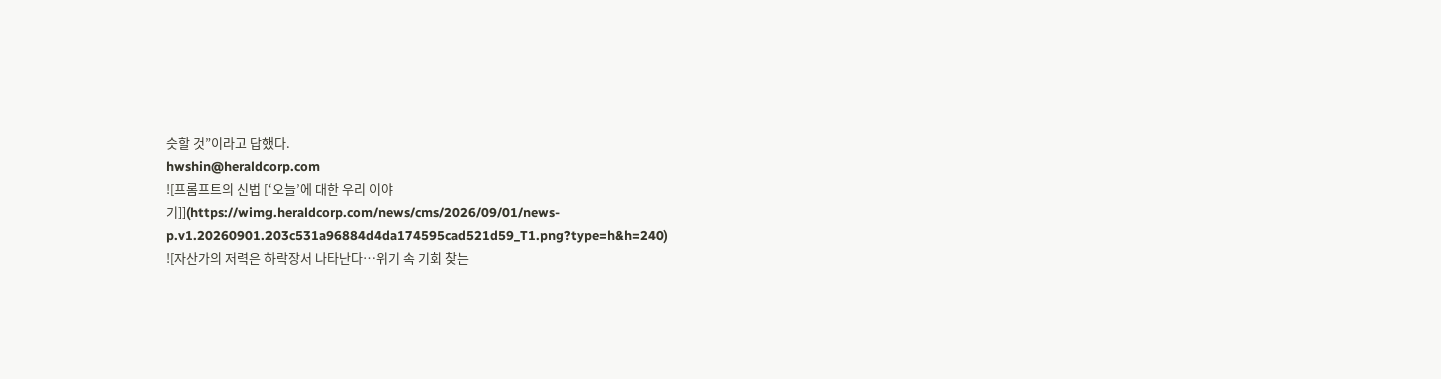슷할 것”이라고 답했다.
hwshin@heraldcorp.com
![프롬프트의 신법 [‘오늘’에 대한 우리 이야기]](https://wimg.heraldcorp.com/news/cms/2026/09/01/news-p.v1.20260901.203c531a96884d4da174595cad521d59_T1.png?type=h&h=240)
![자산가의 저력은 하락장서 나타난다…위기 속 기회 찾는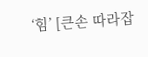‘힘’ [큰손 따라잡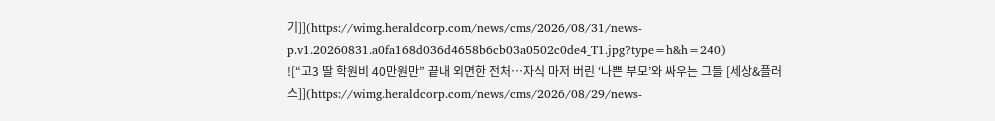기]](https://wimg.heraldcorp.com/news/cms/2026/08/31/news-p.v1.20260831.a0fa168d036d4658b6cb03a0502c0de4_T1.jpg?type=h&h=240)
![“고3 딸 학원비 40만원만” 끝내 외면한 전처…자식 마저 버린 ‘나쁜 부모’와 싸우는 그들 [세상&플러스]](https://wimg.heraldcorp.com/news/cms/2026/08/29/news-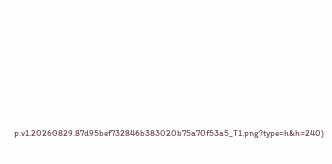p.v1.20260829.87d95bef732846b383020b75a70f53a5_T1.png?type=h&h=240)